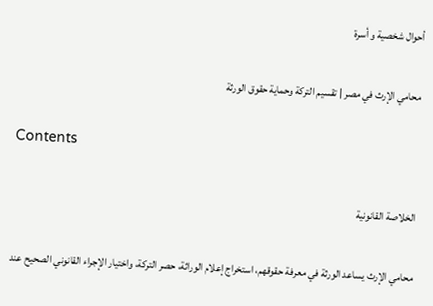أحوال شخصية و أسرة

محامي الإرث في مصر | تقسيم التركة وحماية حقوق الورثة

Contents

الخلاصة القانونية

محامي الإرث يساعد الورثة في معرفة حقوقهم، استخراج إعلام الوراثة، حصر التركة، واختيار الإجراء القانوني الصحيح عند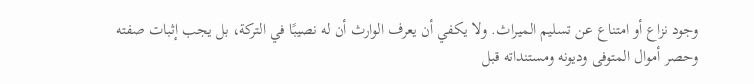وجود نزاع أو امتناع عن تسليم الميراث. ولا يكفي أن يعرف الوارث أن له نصيبًا في التركة، بل يجب إثبات صفته وحصر أموال المتوفى وديونه ومستنداته قبل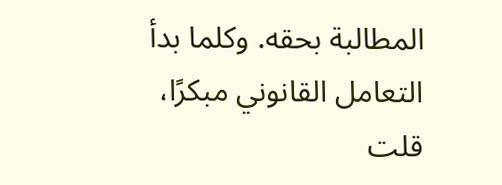المطالبة بحقه. وكلما بدأ التعامل القانوني مبكرًا، قلت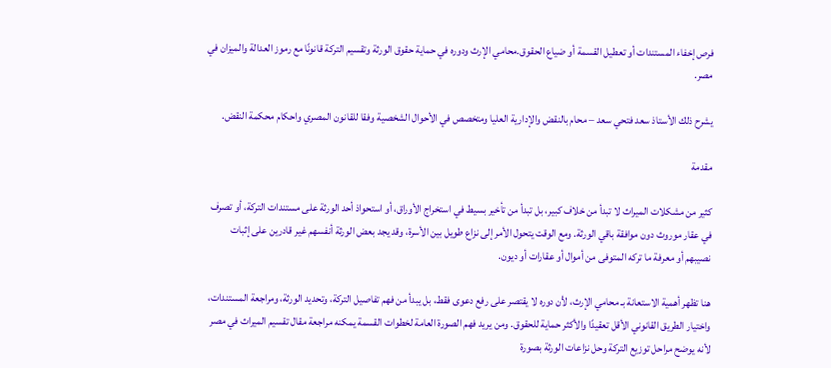فرص إخفاء المستندات أو تعطيل القسمة أو ضياع الحقوق.محامي الإرث ودوره في حماية حقوق الورثة وتقسيم التركة قانونًا مع رموز العدالة والميزان في مصر.

يشرح ذلك الأستاذ سعد فتحي سعد – محام بالنقض والإدارية العليا ومتخصص في الأحوال الشخصية وفقا للقانون المصري واحكام محكمة النقض.

مقدمة

كثير من مشكلات الميراث لا تبدأ من خلاف كبير، بل تبدأ من تأخير بسيط في استخراج الأوراق، أو استحواذ أحد الورثة على مستندات التركة، أو تصرف في عقار موروث دون موافقة باقي الورثة. ومع الوقت يتحول الأمر إلى نزاع طويل بين الأسرة، وقد يجد بعض الورثة أنفسهم غير قادرين على إثبات نصيبهم أو معرفة ما تركه المتوفى من أموال أو عقارات أو ديون.

هنا تظهر أهمية الاستعانة بـ محامي الإرث، لأن دوره لا يقتصر على رفع دعوى فقط، بل يبدأ من فهم تفاصيل التركة، وتحديد الورثة، ومراجعة المستندات، واختيار الطريق القانوني الأقل تعقيدًا والأكثر حماية للحقوق. ومن يريد فهم الصورة العامة لخطوات القسمة يمكنه مراجعة مقال تقسيم الميراث في مصر لأنه يوضح مراحل توزيع التركة وحل نزاعات الورثة بصورة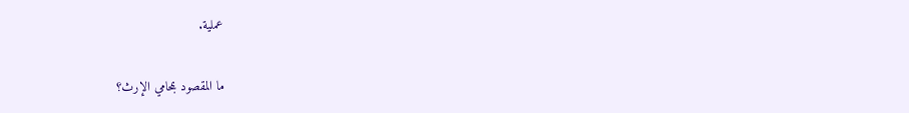عملية.

ما المقصود بمحامي الإرث؟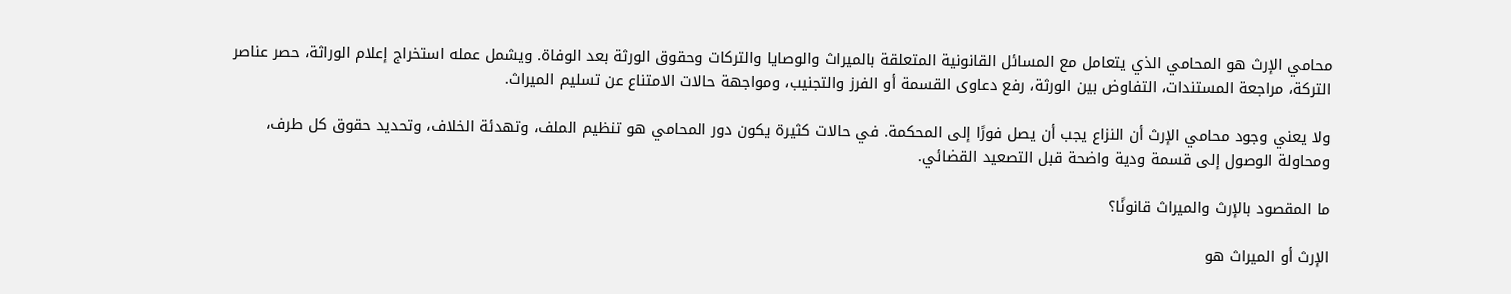محامي الإرث هو المحامي الذي يتعامل مع المسائل القانونية المتعلقة بالميراث والوصايا والتركات وحقوق الورثة بعد الوفاة. ويشمل عمله استخراج إعلام الوراثة، حصر عناصر التركة، مراجعة المستندات، التفاوض بين الورثة، رفع دعاوى القسمة أو الفرز والتجنيب، ومواجهة حالات الامتناع عن تسليم الميراث.

ولا يعني وجود محامي الإرث أن النزاع يجب أن يصل فورًا إلى المحكمة. في حالات كثيرة يكون دور المحامي هو تنظيم الملف، وتهدئة الخلاف، وتحديد حقوق كل طرف، ومحاولة الوصول إلى قسمة ودية واضحة قبل التصعيد القضائي.

ما المقصود بالإرث والميراث قانونًا؟

الإرث أو الميراث هو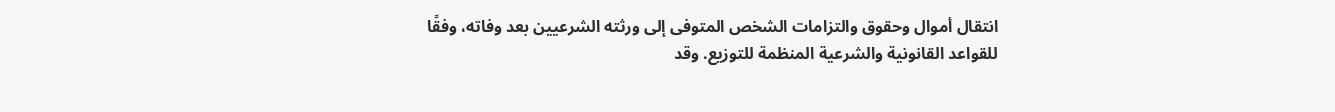انتقال أموال وحقوق والتزامات الشخص المتوفى إلى ورثته الشرعيين بعد وفاته، وفقًا للقواعد القانونية والشرعية المنظمة للتوزيع. وقد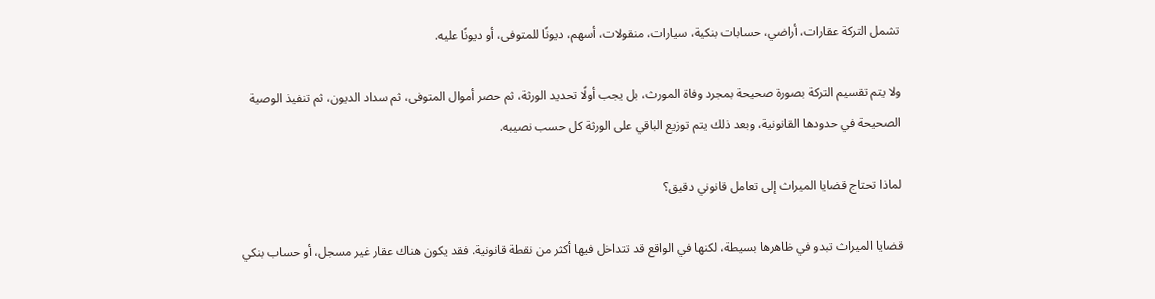تشمل التركة عقارات، أراضي، حسابات بنكية، سيارات، منقولات، أسهم، ديونًا للمتوفى، أو ديونًا عليه.

ولا يتم تقسيم التركة بصورة صحيحة بمجرد وفاة المورث، بل يجب أولًا تحديد الورثة، ثم حصر أموال المتوفى، ثم سداد الديون، ثم تنفيذ الوصية الصحيحة في حدودها القانونية، وبعد ذلك يتم توزيع الباقي على الورثة كل حسب نصيبه.

لماذا تحتاج قضايا الميراث إلى تعامل قانوني دقيق؟

قضايا الميراث تبدو في ظاهرها بسيطة، لكنها في الواقع قد تتداخل فيها أكثر من نقطة قانونية. فقد يكون هناك عقار غير مسجل، أو حساب بنكي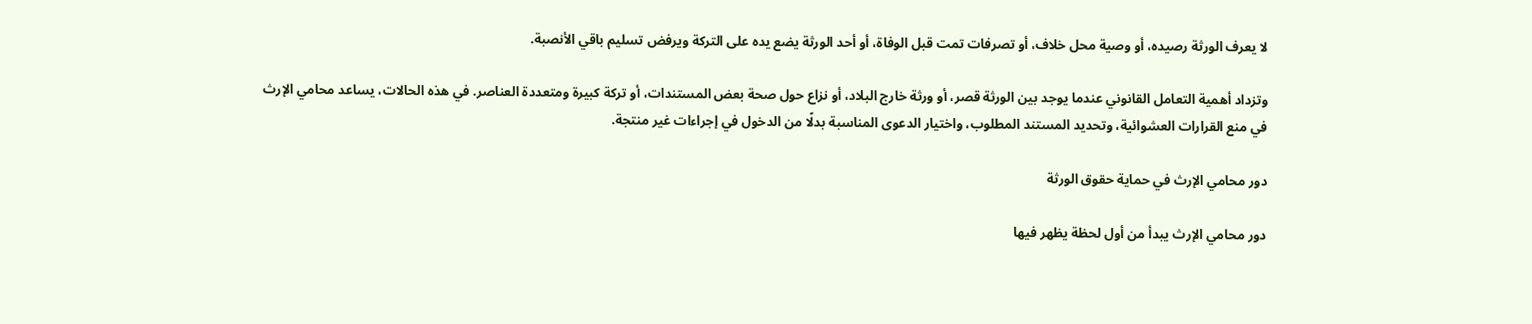لا يعرف الورثة رصيده، أو وصية محل خلاف، أو تصرفات تمت قبل الوفاة، أو أحد الورثة يضع يده على التركة ويرفض تسليم باقي الأنصبة.

وتزداد أهمية التعامل القانوني عندما يوجد بين الورثة قصر، أو ورثة خارج البلاد، أو نزاع حول صحة بعض المستندات، أو تركة كبيرة ومتعددة العناصر. في هذه الحالات، يساعد محامي الإرث في منع القرارات العشوائية، وتحديد المستند المطلوب، واختيار الدعوى المناسبة بدلًا من الدخول في إجراءات غير منتجة.

دور محامي الإرث في حماية حقوق الورثة

دور محامي الإرث يبدأ من أول لحظة يظهر فيها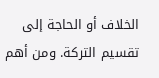الخلاف أو الحاجة إلى تقسيم التركة. ومن أهم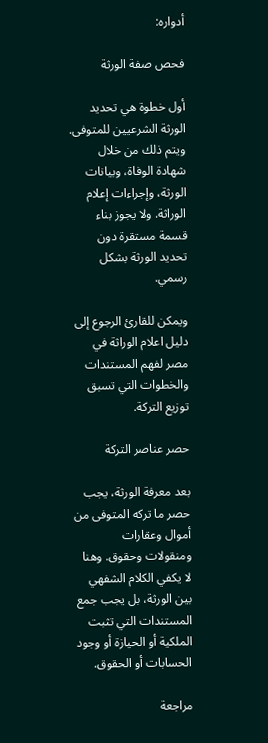أدواره:

فحص صفة الورثة

أول خطوة هي تحديد الورثة الشرعيين للمتوفى. ويتم ذلك من خلال شهادة الوفاة، وبيانات الورثة، وإجراءات إعلام الوراثة. ولا يجوز بناء قسمة مستقرة دون تحديد الورثة بشكل رسمي.

ويمكن للقارئ الرجوع إلى دليل اعلام الوراثة في مصر لفهم المستندات والخطوات التي تسبق توزيع التركة.

حصر عناصر التركة

بعد معرفة الورثة، يجب حصر ما تركه المتوفى من أموال وعقارات ومنقولات وحقوق. وهنا لا يكفي الكلام الشفهي بين الورثة، بل يجب جمع المستندات التي تثبت الملكية أو الحيازة أو وجود الحسابات أو الحقوق.

مراجعة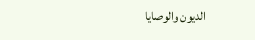الديون والوصايا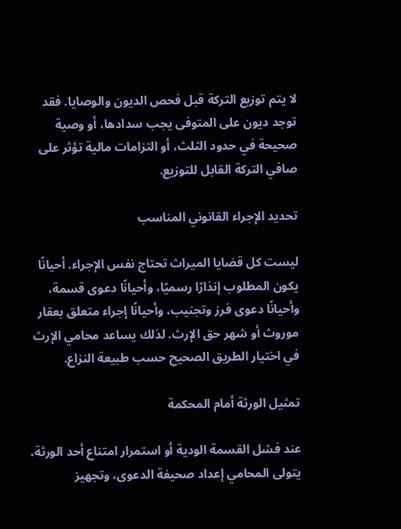لا يتم توزيع التركة قبل فحص الديون والوصايا. فقد توجد ديون على المتوفى يجب سدادها، أو وصية صحيحة في حدود الثلث، أو التزامات مالية تؤثر على صافي التركة القابل للتوزيع.

تحديد الإجراء القانوني المناسب

ليست كل قضايا الميراث تحتاج نفس الإجراء. أحيانًا يكون المطلوب إنذارًا رسميًا، وأحيانًا دعوى قسمة، وأحيانًا دعوى فرز وتجنيب، وأحيانًا إجراء متعلق بعقار موروث أو شهر حق الإرث. لذلك يساعد محامي الإرث في اختيار الطريق الصحيح حسب طبيعة النزاع.

تمثيل الورثة أمام المحكمة

عند فشل القسمة الودية أو استمرار امتناع أحد الورثة، يتولى المحامي إعداد صحيفة الدعوى، وتجهيز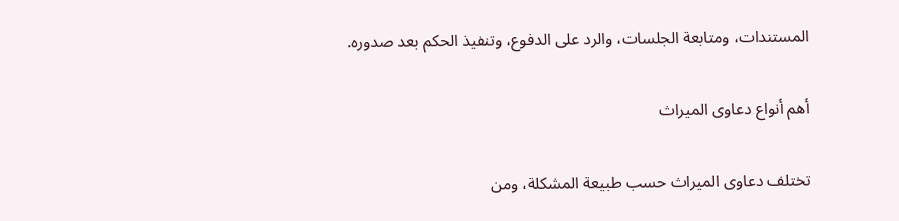المستندات، ومتابعة الجلسات، والرد على الدفوع، وتنفيذ الحكم بعد صدوره.

أهم أنواع دعاوى الميراث

تختلف دعاوى الميراث حسب طبيعة المشكلة، ومن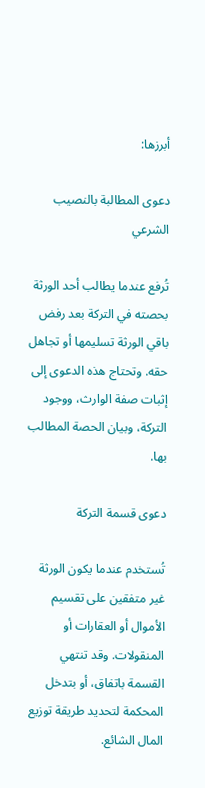أبرزها:

دعوى المطالبة بالنصيب الشرعي

تُرفع عندما يطالب أحد الورثة بحصته في التركة بعد رفض باقي الورثة تسليمها أو تجاهل حقه. وتحتاج هذه الدعوى إلى إثبات صفة الوارث، ووجود التركة، وبيان الحصة المطالب بها.

دعوى قسمة التركة

تُستخدم عندما يكون الورثة غير متفقين على تقسيم الأموال أو العقارات أو المنقولات. وقد تنتهي القسمة باتفاق، أو بتدخل المحكمة لتحديد طريقة توزيع المال الشائع.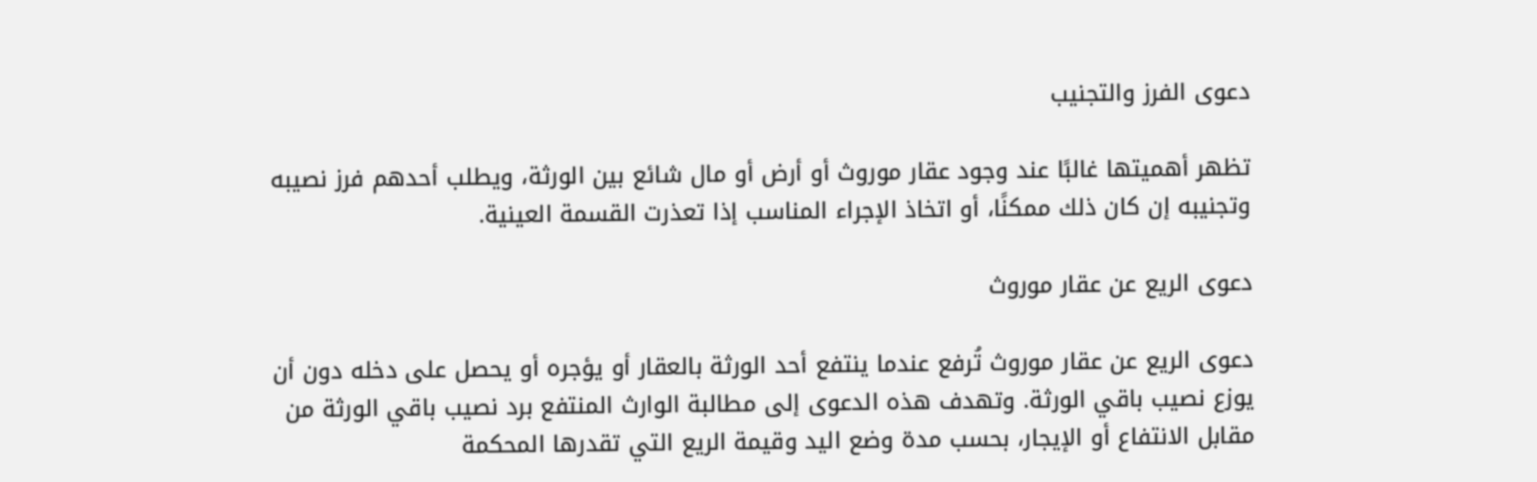دعوى الفرز والتجنيب

تظهر أهميتها غالبًا عند وجود عقار موروث أو أرض أو مال شائع بين الورثة، ويطلب أحدهم فرز نصيبه وتجنيبه إن كان ذلك ممكنًا، أو اتخاذ الإجراء المناسب إذا تعذرت القسمة العينية.

دعوى الريع عن عقار موروث

دعوى الريع عن عقار موروث تُرفع عندما ينتفع أحد الورثة بالعقار أو يؤجره أو يحصل على دخله دون أن يوزع نصيب باقي الورثة. وتهدف هذه الدعوى إلى مطالبة الوارث المنتفع برد نصيب باقي الورثة من مقابل الانتفاع أو الإيجار، بحسب مدة وضع اليد وقيمة الريع التي تقدرها المحكمة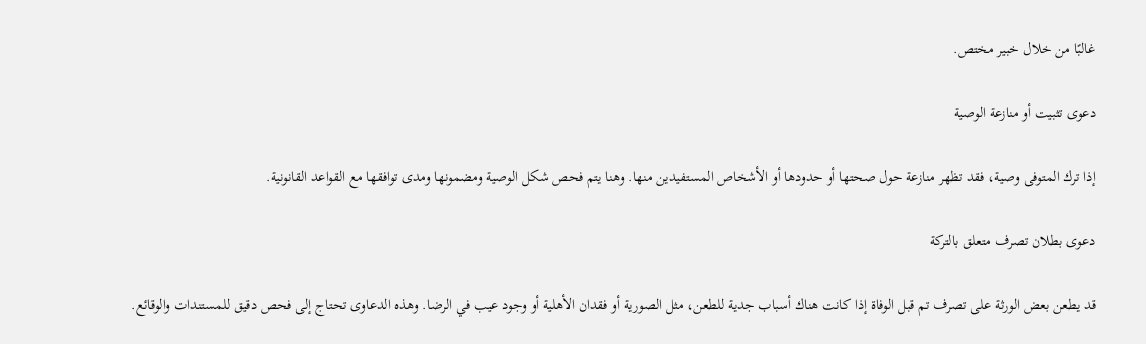غالبًا من خلال خبير مختص.

دعوى تثبيت أو منازعة الوصية

إذا ترك المتوفى وصية، فقد تظهر منازعة حول صحتها أو حدودها أو الأشخاص المستفيدين منها. وهنا يتم فحص شكل الوصية ومضمونها ومدى توافقها مع القواعد القانونية.

دعوى بطلان تصرف متعلق بالتركة

قد يطعن بعض الورثة على تصرف تم قبل الوفاة إذا كانت هناك أسباب جدية للطعن، مثل الصورية أو فقدان الأهلية أو وجود عيب في الرضا. وهذه الدعاوى تحتاج إلى فحص دقيق للمستندات والوقائع.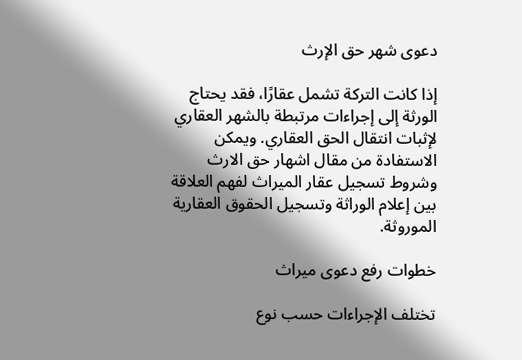دعوى شهر حق الإرث

إذا كانت التركة تشمل عقارًا، فقد يحتاج الورثة إلى إجراءات مرتبطة بالشهر العقاري لإثبات انتقال الحق العقاري. ويمكن الاستفادة من مقال اشهار حق الارث وشروط تسجيل عقار الميراث لفهم العلاقة بين إعلام الوراثة وتسجيل الحقوق العقارية الموروثة.

خطوات رفع دعوى ميراث

تختلف الإجراءات حسب نوع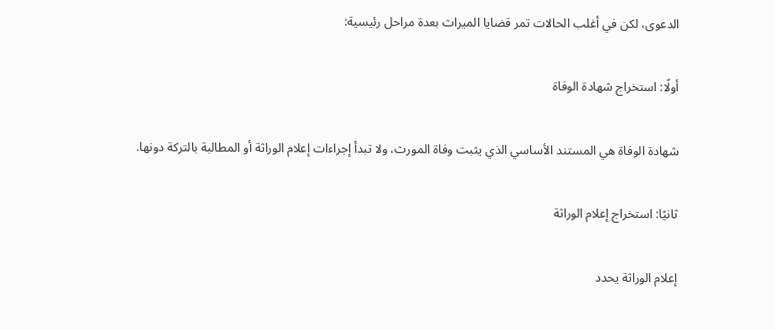الدعوى، لكن في أغلب الحالات تمر قضايا الميراث بعدة مراحل رئيسية:

أولًا: استخراج شهادة الوفاة

شهادة الوفاة هي المستند الأساسي الذي يثبت وفاة المورث، ولا تبدأ إجراءات إعلام الوراثة أو المطالبة بالتركة دونها.

ثانيًا: استخراج إعلام الوراثة

إعلام الوراثة يحدد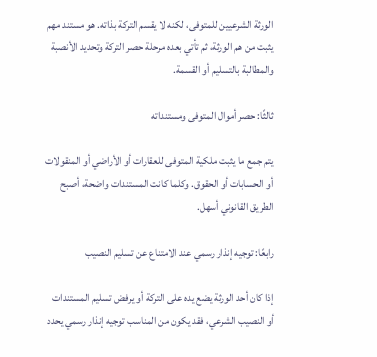الورثة الشرعيين للمتوفى، لكنه لا يقسم التركة بذاته. هو مستند مهم يثبت من هم الورثة، ثم تأتي بعده مرحلة حصر التركة وتحديد الأنصبة والمطالبة بالتسليم أو القسمة.

ثالثًا: حصر أموال المتوفى ومستنداته

يتم جمع ما يثبت ملكية المتوفى للعقارات أو الأراضي أو المنقولات أو الحسابات أو الحقوق. وكلما كانت المستندات واضحة، أصبح الطريق القانوني أسهل.

رابعًا: توجيه إنذار رسمي عند الامتناع عن تسليم النصيب

إذا كان أحد الورثة يضع يده على التركة أو يرفض تسليم المستندات أو النصيب الشرعي، فقد يكون من المناسب توجيه إنذار رسمي يحدد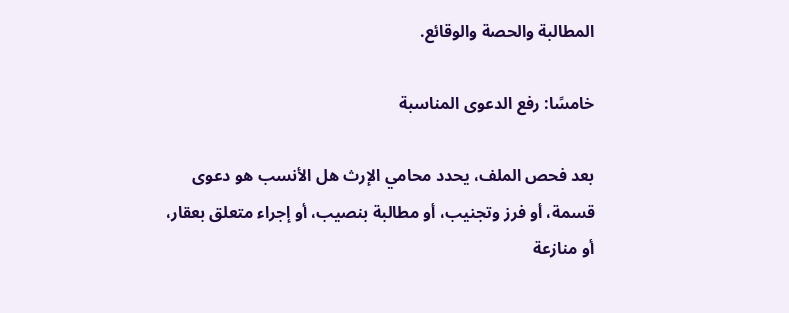المطالبة والحصة والوقائع.

خامسًا: رفع الدعوى المناسبة

بعد فحص الملف، يحدد محامي الإرث هل الأنسب هو دعوى قسمة، أو فرز وتجنيب، أو مطالبة بنصيب، أو إجراء متعلق بعقار، أو منازعة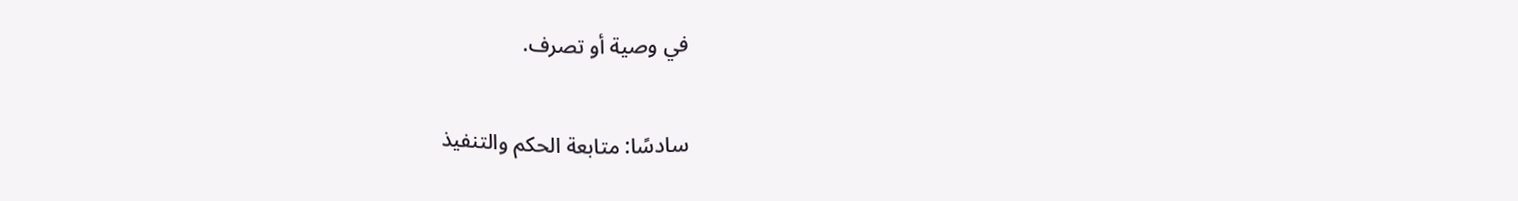في وصية أو تصرف.

سادسًا: متابعة الحكم والتنفيذ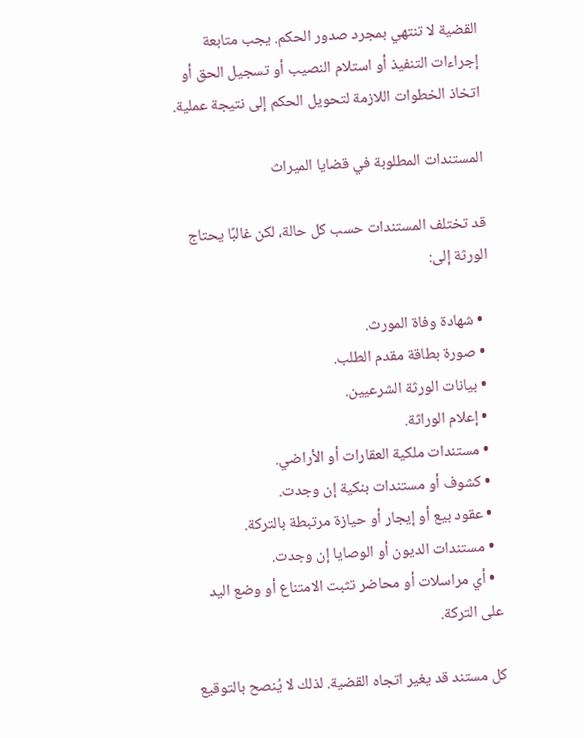القضية لا تنتهي بمجرد صدور الحكم. يجب متابعة إجراءات التنفيذ أو استلام النصيب أو تسجيل الحق أو اتخاذ الخطوات اللازمة لتحويل الحكم إلى نتيجة عملية.

المستندات المطلوبة في قضايا الميراث

قد تختلف المستندات حسب كل حالة، لكن غالبًا يحتاج الورثة إلى:

  • شهادة وفاة المورث.
  • صورة بطاقة مقدم الطلب.
  • بيانات الورثة الشرعيين.
  • إعلام الوراثة.
  • مستندات ملكية العقارات أو الأراضي.
  • كشوف أو مستندات بنكية إن وجدت.
  • عقود بيع أو إيجار أو حيازة مرتبطة بالتركة.
  • مستندات الديون أو الوصايا إن وجدت.
  • أي مراسلات أو محاضر تثبت الامتناع أو وضع اليد على التركة.

كل مستند قد يغير اتجاه القضية. لذلك لا يُنصح بالتوقيع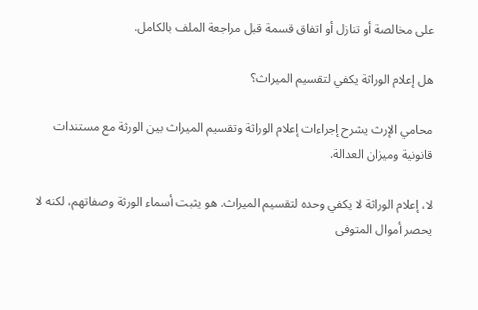على مخالصة أو تنازل أو اتفاق قسمة قبل مراجعة الملف بالكامل.

هل إعلام الوراثة يكفي لتقسيم الميراث؟

محامي الإرث يشرح إجراءات إعلام الوراثة وتقسيم الميراث بين الورثة مع مستندات قانونية وميزان العدالة.

لا، إعلام الوراثة لا يكفي وحده لتقسيم الميراث. هو يثبت أسماء الورثة وصفاتهم، لكنه لا يحصر أموال المتوفى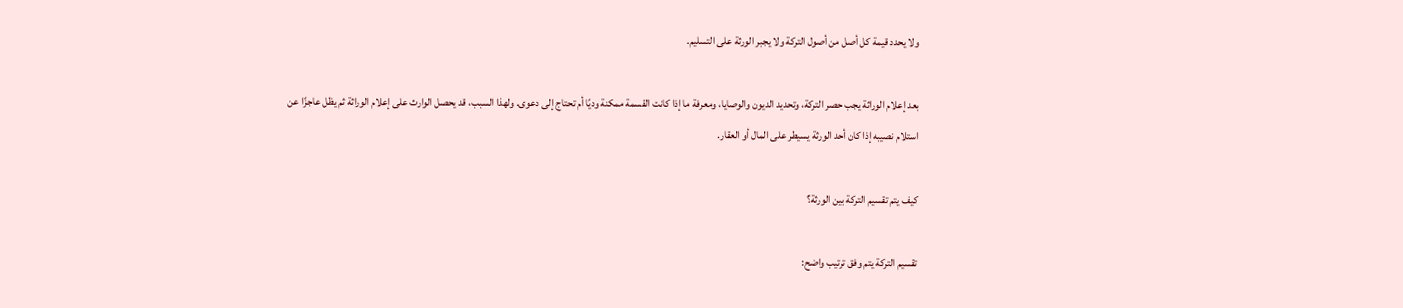ولا يحدد قيمة كل أصل من أصول التركة ولا يجبر الورثة على التسليم.

بعد إعلام الوراثة يجب حصر التركة، وتحديد الديون والوصايا، ومعرفة ما إذا كانت القسمة ممكنة وديًا أم تحتاج إلى دعوى. ولهذا السبب، قد يحصل الوارث على إعلام الوراثة ثم يظل عاجزًا عن استلام نصيبه إذا كان أحد الورثة يسيطر على المال أو العقار.

كيف يتم تقسيم التركة بين الورثة؟

تقسيم التركة يتم وفق ترتيب واضح: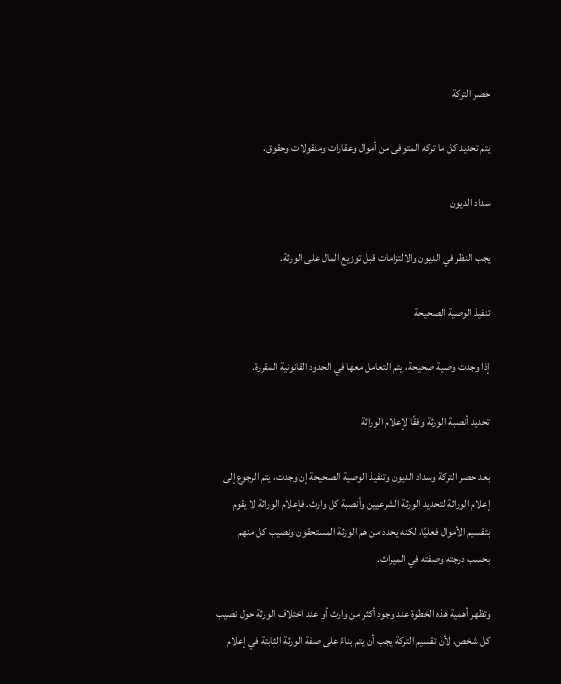حصر التركة

يتم تحديد كل ما تركه المتوفى من أموال وعقارات ومنقولات وحقوق.

سداد الديون

يجب النظر في الديون والالتزامات قبل توزيع المال على الورثة.

تنفيذ الوصية الصحيحة

إذا وجدت وصية صحيحة، يتم التعامل معها في الحدود القانونية المقررة.

تحديد أنصبة الورثة وفقًا لإعلام الوراثة

بعد حصر التركة وسداد الديون وتنفيذ الوصية الصحيحة إن وجدت، يتم الرجوع إلى إعلام الوراثة لتحديد الورثة الشرعيين وأنصبة كل وارث. فإعلام الوراثة لا يقوم بتقسيم الأموال فعليًا، لكنه يحدد من هم الورثة المستحقون ونصيب كل منهم بحسب درجته وصفته في الميراث.

وتظهر أهمية هذه الخطوة عند وجود أكثر من وارث أو عند اختلاف الورثة حول نصيب كل شخص، لأن تقسيم التركة يجب أن يتم بناءً على صفة الورثة الثابتة في إعلام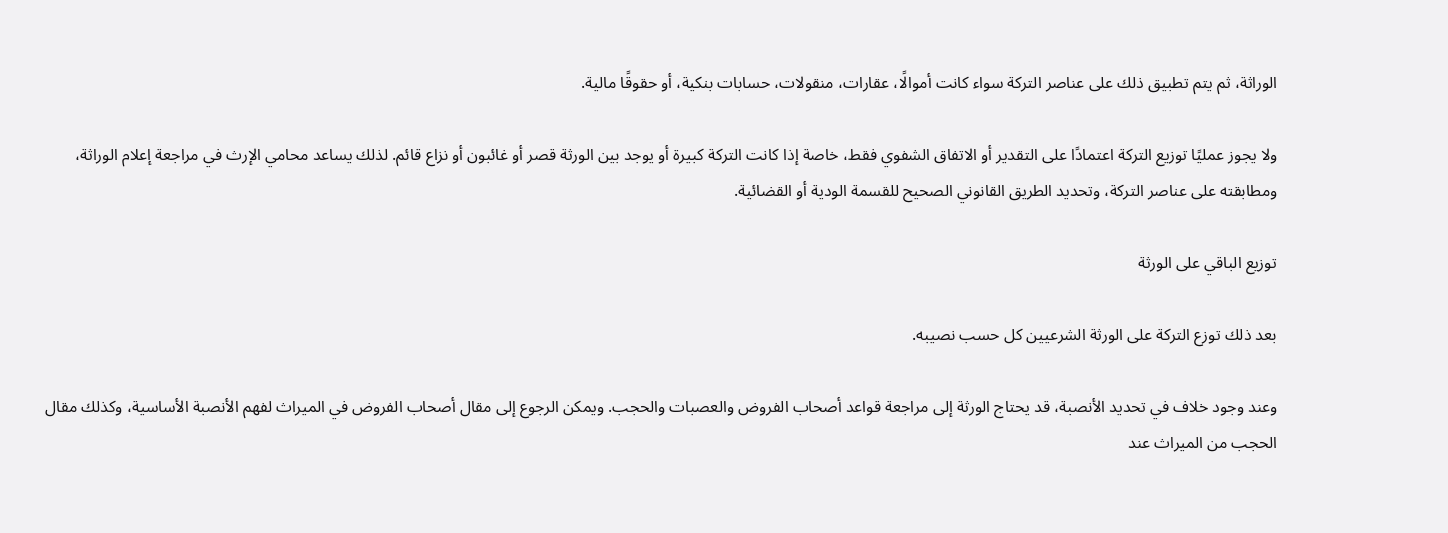الوراثة، ثم يتم تطبيق ذلك على عناصر التركة سواء كانت أموالًا، عقارات، منقولات، حسابات بنكية، أو حقوقًا مالية.

ولا يجوز عمليًا توزيع التركة اعتمادًا على التقدير أو الاتفاق الشفوي فقط، خاصة إذا كانت التركة كبيرة أو يوجد بين الورثة قصر أو غائبون أو نزاع قائم. لذلك يساعد محامي الإرث في مراجعة إعلام الوراثة، ومطابقته على عناصر التركة، وتحديد الطريق القانوني الصحيح للقسمة الودية أو القضائية.

توزيع الباقي على الورثة

بعد ذلك توزع التركة على الورثة الشرعيين كل حسب نصيبه.

وعند وجود خلاف في تحديد الأنصبة، قد يحتاج الورثة إلى مراجعة قواعد أصحاب الفروض والعصبات والحجب. ويمكن الرجوع إلى مقال أصحاب الفروض في الميراث لفهم الأنصبة الأساسية، وكذلك مقال الحجب من الميراث عند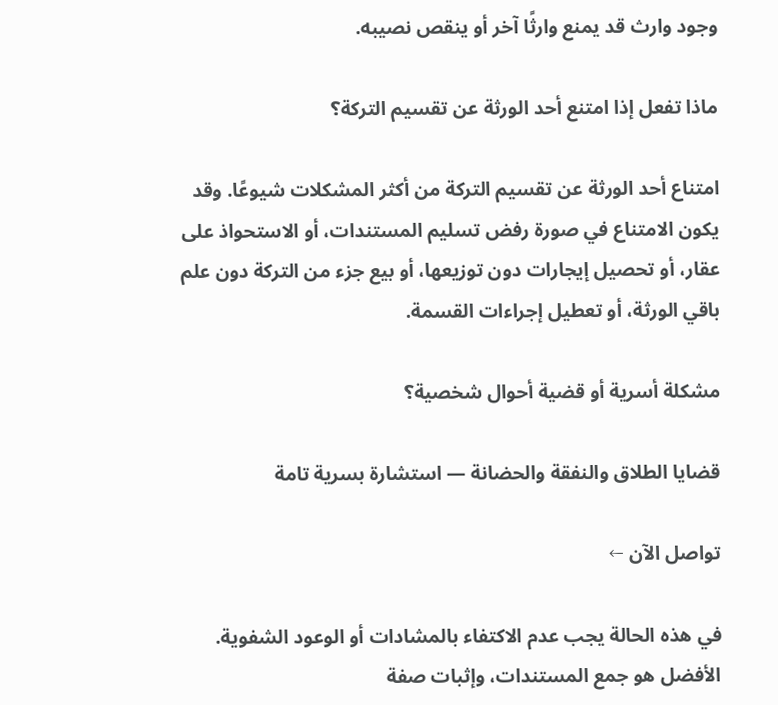وجود وارث قد يمنع وارثًا آخر أو ينقص نصيبه.

ماذا تفعل إذا امتنع أحد الورثة عن تقسيم التركة؟

امتناع أحد الورثة عن تقسيم التركة من أكثر المشكلات شيوعًا. وقد يكون الامتناع في صورة رفض تسليم المستندات، أو الاستحواذ على عقار، أو تحصيل إيجارات دون توزيعها، أو بيع جزء من التركة دون علم باقي الورثة، أو تعطيل إجراءات القسمة.

مشكلة أسرية أو قضية أحوال شخصية؟

قضايا الطلاق والنفقة والحضانة — استشارة بسرية تامة

تواصل الآن ←

في هذه الحالة يجب عدم الاكتفاء بالمشادات أو الوعود الشفوية. الأفضل هو جمع المستندات، وإثبات صفة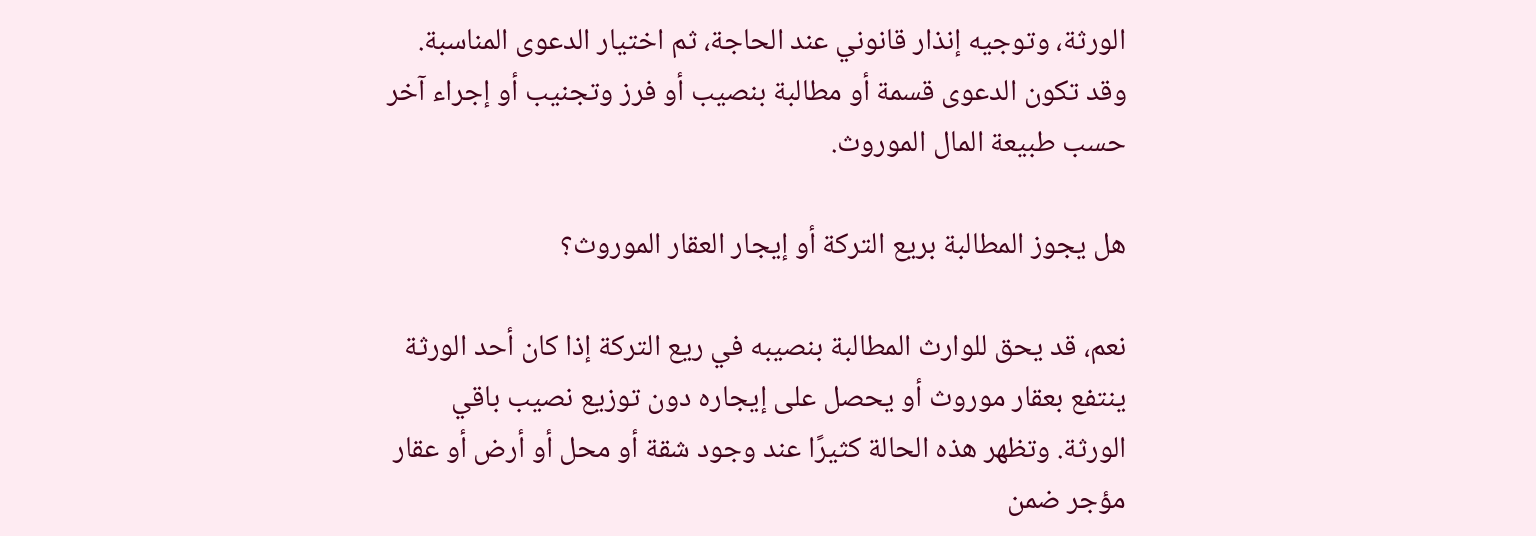الورثة، وتوجيه إنذار قانوني عند الحاجة، ثم اختيار الدعوى المناسبة. وقد تكون الدعوى قسمة أو مطالبة بنصيب أو فرز وتجنيب أو إجراء آخر حسب طبيعة المال الموروث.

هل يجوز المطالبة بريع التركة أو إيجار العقار الموروث؟

نعم، قد يحق للوارث المطالبة بنصيبه في ريع التركة إذا كان أحد الورثة ينتفع بعقار موروث أو يحصل على إيجاره دون توزيع نصيب باقي الورثة. وتظهر هذه الحالة كثيرًا عند وجود شقة أو محل أو أرض أو عقار مؤجر ضمن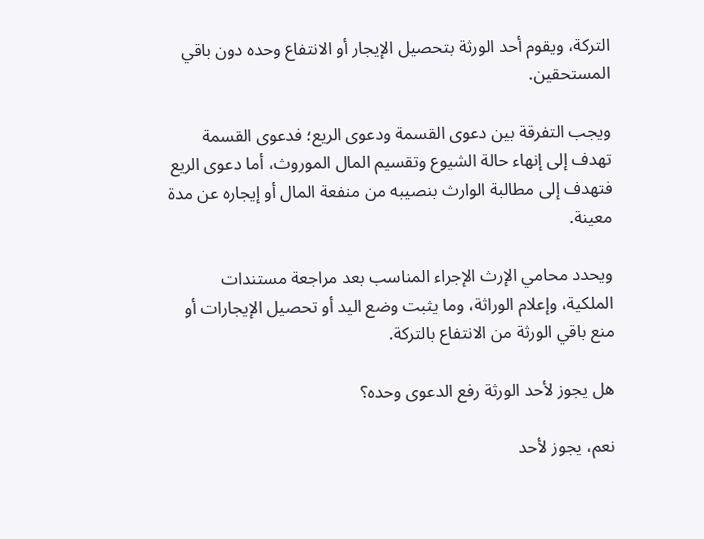التركة، ويقوم أحد الورثة بتحصيل الإيجار أو الانتفاع وحده دون باقي المستحقين.

ويجب التفرقة بين دعوى القسمة ودعوى الريع؛ فدعوى القسمة تهدف إلى إنهاء حالة الشيوع وتقسيم المال الموروث، أما دعوى الريع فتهدف إلى مطالبة الوارث بنصيبه من منفعة المال أو إيجاره عن مدة معينة.

ويحدد محامي الإرث الإجراء المناسب بعد مراجعة مستندات الملكية، وإعلام الوراثة، وما يثبت وضع اليد أو تحصيل الإيجارات أو منع باقي الورثة من الانتفاع بالتركة.

هل يجوز لأحد الورثة رفع الدعوى وحده؟

نعم، يجوز لأحد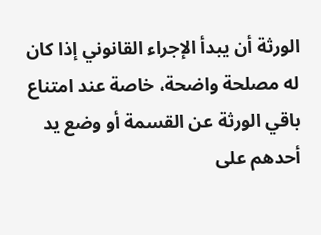الورثة أن يبدأ الإجراء القانوني إذا كان له مصلحة واضحة، خاصة عند امتناع باقي الورثة عن القسمة أو وضع يد أحدهم على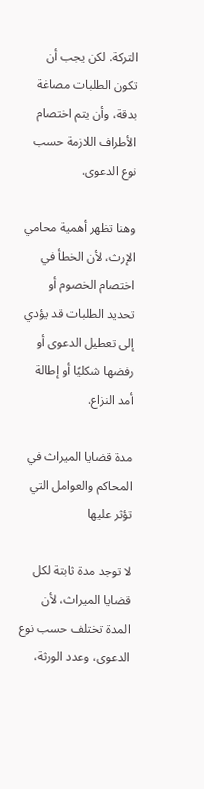التركة. لكن يجب أن تكون الطلبات مصاغة بدقة، وأن يتم اختصام الأطراف اللازمة حسب نوع الدعوى.

وهنا تظهر أهمية محامي الإرث، لأن الخطأ في اختصام الخصوم أو تحديد الطلبات قد يؤدي إلى تعطيل الدعوى أو رفضها شكليًا أو إطالة أمد النزاع.

مدة قضايا الميراث في المحاكم والعوامل التي تؤثر عليها

لا توجد مدة ثابتة لكل قضايا الميراث، لأن المدة تختلف حسب نوع الدعوى، وعدد الورثة،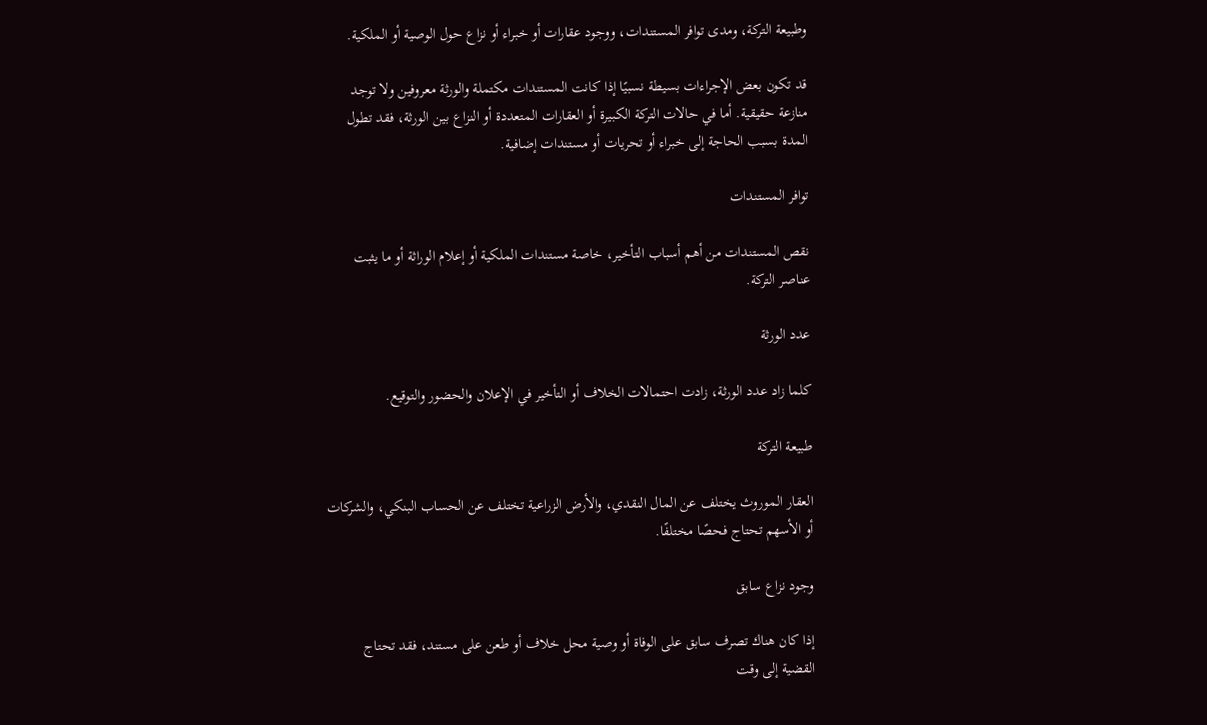وطبيعة التركة، ومدى توافر المستندات، ووجود عقارات أو خبراء أو نزاع حول الوصية أو الملكية.

قد تكون بعض الإجراءات بسيطة نسبيًا إذا كانت المستندات مكتملة والورثة معروفين ولا توجد منازعة حقيقية. أما في حالات التركة الكبيرة أو العقارات المتعددة أو النزاع بين الورثة، فقد تطول المدة بسبب الحاجة إلى خبراء أو تحريات أو مستندات إضافية.

توافر المستندات

نقص المستندات من أهم أسباب التأخير، خاصة مستندات الملكية أو إعلام الوراثة أو ما يثبت عناصر التركة.

عدد الورثة

كلما زاد عدد الورثة، زادت احتمالات الخلاف أو التأخير في الإعلان والحضور والتوقيع.

طبيعة التركة

العقار الموروث يختلف عن المال النقدي، والأرض الزراعية تختلف عن الحساب البنكي، والشركات أو الأسهم تحتاج فحصًا مختلفًا.

وجود نزاع سابق

إذا كان هناك تصرف سابق على الوفاة أو وصية محل خلاف أو طعن على مستند، فقد تحتاج القضية إلى وقت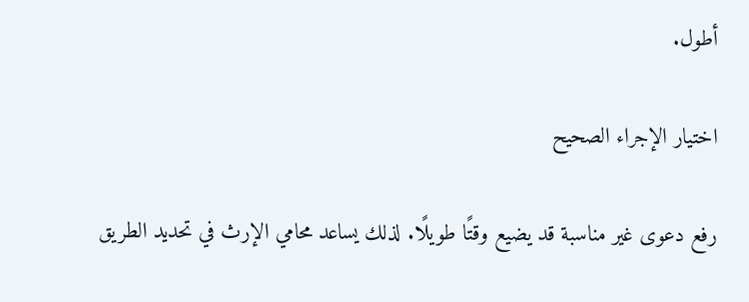أطول.

اختيار الإجراء الصحيح

رفع دعوى غير مناسبة قد يضيع وقتًا طويلًا. لذلك يساعد محامي الإرث في تحديد الطريق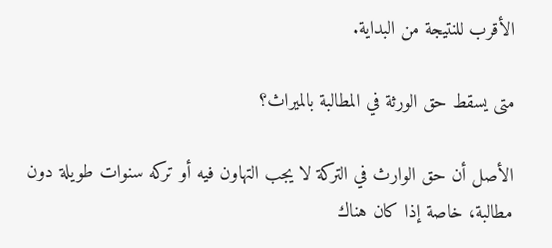الأقرب للنتيجة من البداية.

متى يسقط حق الورثة في المطالبة بالميراث؟

الأصل أن حق الوارث في التركة لا يجب التهاون فيه أو تركه سنوات طويلة دون مطالبة، خاصة إذا كان هناك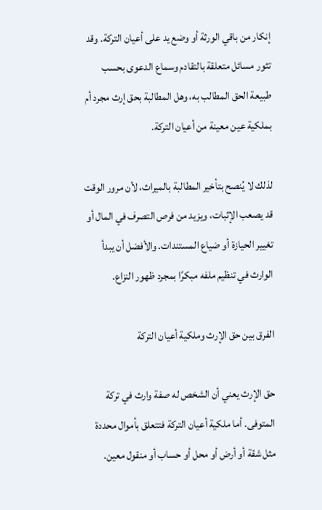إنكار من باقي الورثة أو وضع يد على أعيان التركة. وقد تثور مسائل متعلقة بالتقادم وسماع الدعوى بحسب طبيعة الحق المطالب به، وهل المطالبة بحق إرث مجرد أم بملكية عين معينة من أعيان التركة.

لذلك لا يُنصح بتأخير المطالبة بالميراث، لأن مرور الوقت قد يصعب الإثبات، ويزيد من فرص التصرف في المال أو تغيير الحيازة أو ضياع المستندات. والأفضل أن يبدأ الوارث في تنظيم ملفه مبكرًا بمجرد ظهور النزاع.

الفرق بين حق الإرث وملكية أعيان التركة

حق الإرث يعني أن الشخص له صفة وارث في تركة المتوفى. أما ملكية أعيان التركة فتتعلق بأموال محددة مثل شقة أو أرض أو محل أو حساب أو منقول معين.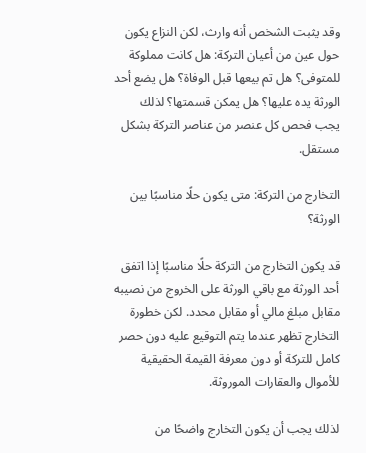وقد يثبت الشخص أنه وارث، لكن النزاع يكون حول عين من أعيان التركة: هل كانت مملوكة للمتوفى؟ هل تم بيعها قبل الوفاة؟ هل يضع أحد الورثة يده عليها؟ هل يمكن قسمتها؟ لذلك يجب فحص كل عنصر من عناصر التركة بشكل مستقل.

التخارج من التركة: متى يكون حلًا مناسبًا بين الورثة؟

قد يكون التخارج من التركة حلًا مناسبًا إذا اتفق أحد الورثة مع باقي الورثة على الخروج من نصيبه مقابل مبلغ مالي أو مقابل محدد. لكن خطورة التخارج تظهر عندما يتم التوقيع عليه دون حصر كامل للتركة أو دون معرفة القيمة الحقيقية للأموال والعقارات الموروثة.

لذلك يجب أن يكون التخارج واضحًا من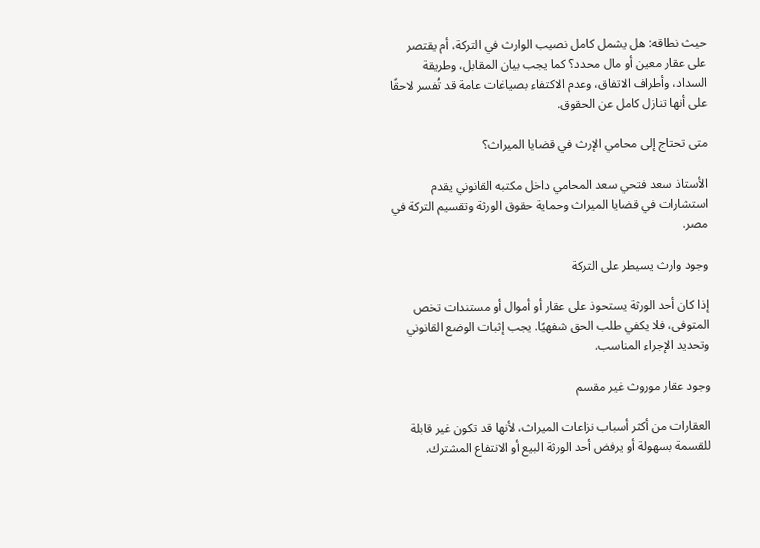حيث نطاقه: هل يشمل كامل نصيب الوارث في التركة، أم يقتصر على عقار معين أو مال محدد؟ كما يجب بيان المقابل، وطريقة السداد، وأطراف الاتفاق، وعدم الاكتفاء بصياغات عامة قد تُفسر لاحقًا على أنها تنازل كامل عن الحقوق.

متى تحتاج إلى محامي الإرث في قضايا الميراث؟

الأستاذ سعد فتحي سعد المحامي داخل مكتبه القانوني يقدم استشارات في قضايا الميراث وحماية حقوق الورثة وتقسيم التركة في مصر.

وجود وارث يسيطر على التركة

إذا كان أحد الورثة يستحوذ على عقار أو أموال أو مستندات تخص المتوفى، فلا يكفي طلب الحق شفهيًا. يجب إثبات الوضع القانوني وتحديد الإجراء المناسب.

وجود عقار موروث غير مقسم

العقارات من أكثر أسباب نزاعات الميراث، لأنها قد تكون غير قابلة للقسمة بسهولة أو يرفض أحد الورثة البيع أو الانتفاع المشترك.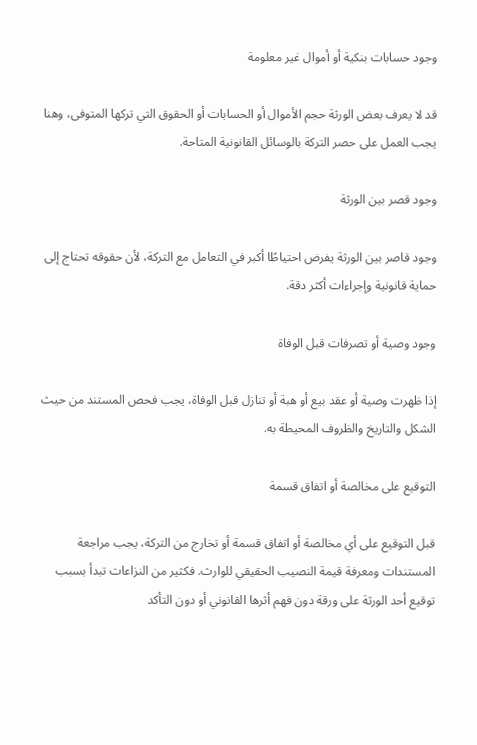وجود حسابات بنكية أو أموال غير معلومة

قد لا يعرف بعض الورثة حجم الأموال أو الحسابات أو الحقوق التي تركها المتوفى، وهنا يجب العمل على حصر التركة بالوسائل القانونية المتاحة.

وجود قصر بين الورثة

وجود قاصر بين الورثة يفرض احتياطًا أكبر في التعامل مع التركة، لأن حقوقه تحتاج إلى حماية قانونية وإجراءات أكثر دقة.

وجود وصية أو تصرفات قبل الوفاة

إذا ظهرت وصية أو عقد بيع أو هبة أو تنازل قبل الوفاة، يجب فحص المستند من حيث الشكل والتاريخ والظروف المحيطة به.

التوقيع على مخالصة أو اتفاق قسمة

قبل التوقيع على أي مخالصة أو اتفاق قسمة أو تخارج من التركة، يجب مراجعة المستندات ومعرفة قيمة النصيب الحقيقي للوارث. فكثير من النزاعات تبدأ بسبب توقيع أحد الورثة على ورقة دون فهم أثرها القانوني أو دون التأكد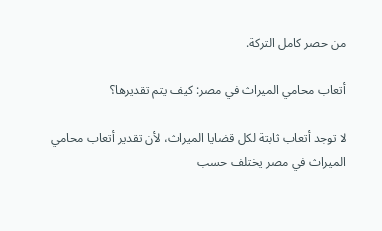من حصر كامل التركة.

أتعاب محامي الميراث في مصر: كيف يتم تقديرها؟

لا توجد أتعاب ثابتة لكل قضايا الميراث، لأن تقدير أتعاب محامي الميراث في مصر يختلف حسب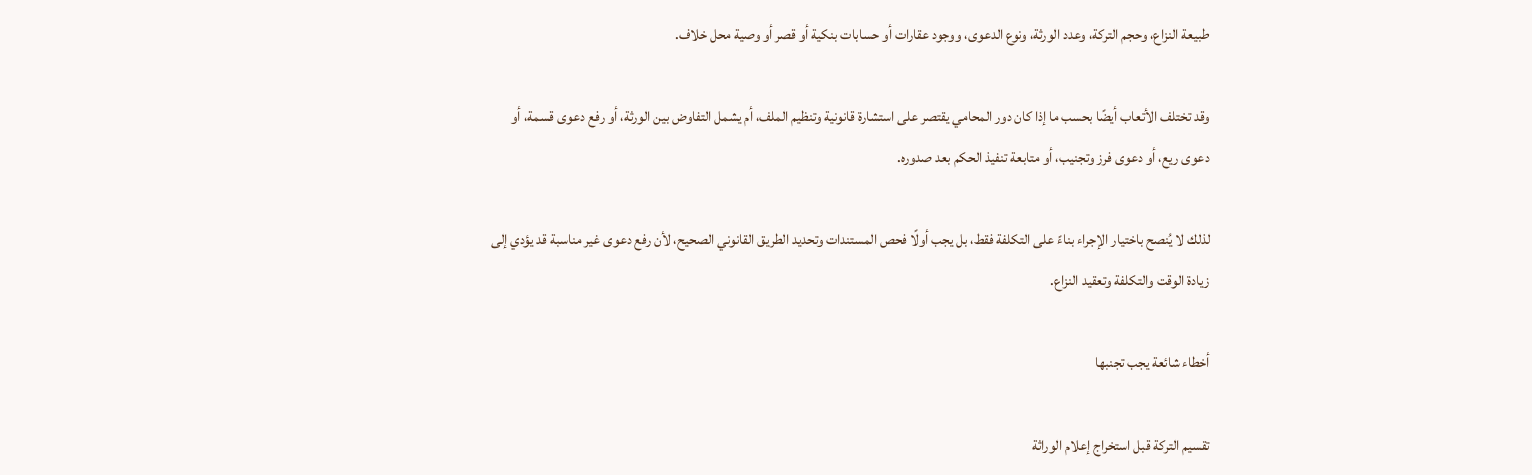طبيعة النزاع، وحجم التركة، وعدد الورثة، ونوع الدعوى، ووجود عقارات أو حسابات بنكية أو قصر أو وصية محل خلاف.

وقد تختلف الأتعاب أيضًا بحسب ما إذا كان دور المحامي يقتصر على استشارة قانونية وتنظيم الملف، أم يشمل التفاوض بين الورثة، أو رفع دعوى قسمة، أو دعوى ريع، أو دعوى فرز وتجنيب، أو متابعة تنفيذ الحكم بعد صدوره.

لذلك لا يُنصح باختيار الإجراء بناءً على التكلفة فقط، بل يجب أولًا فحص المستندات وتحديد الطريق القانوني الصحيح، لأن رفع دعوى غير مناسبة قد يؤدي إلى زيادة الوقت والتكلفة وتعقيد النزاع.

أخطاء شائعة يجب تجنبها

تقسيم التركة قبل استخراج إعلام الوراثة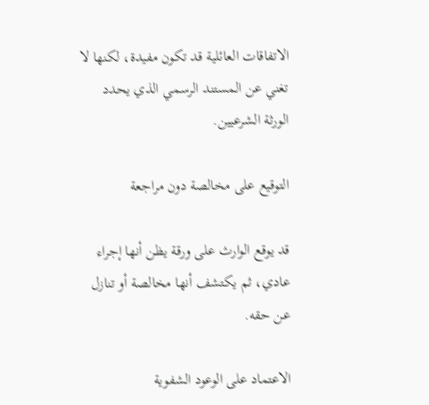الاتفاقات العائلية قد تكون مفيدة، لكنها لا تغني عن المستند الرسمي الذي يحدد الورثة الشرعيين.

التوقيع على مخالصة دون مراجعة

قد يوقع الوارث على ورقة يظن أنها إجراء عادي، ثم يكتشف أنها مخالصة أو تنازل عن حقه.

الاعتماد على الوعود الشفوية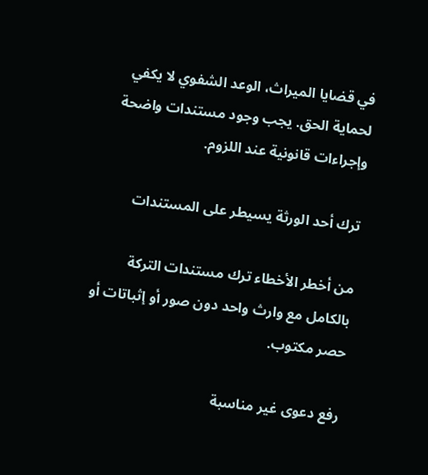في قضايا الميراث، الوعد الشفوي لا يكفي لحماية الحق. يجب وجود مستندات واضحة وإجراءات قانونية عند اللزوم.

ترك أحد الورثة يسيطر على المستندات

من أخطر الأخطاء ترك مستندات التركة بالكامل مع وارث واحد دون صور أو إثباتات أو حصر مكتوب.

رفع دعوى غير مناسبة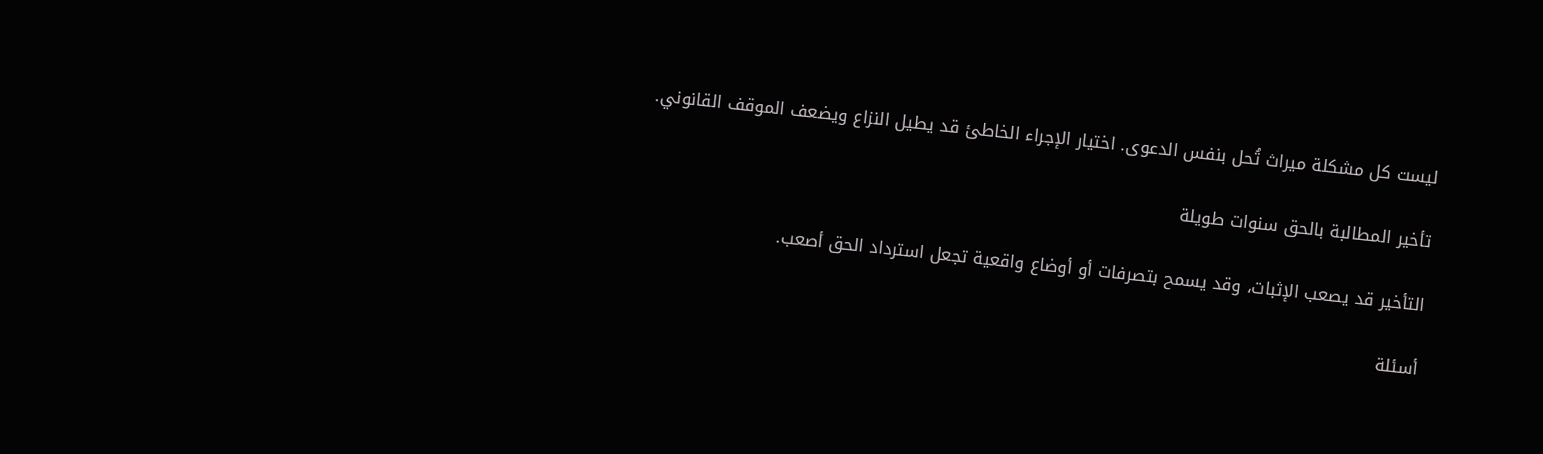ليست كل مشكلة ميراث تُحل بنفس الدعوى. اختيار الإجراء الخاطئ قد يطيل النزاع ويضعف الموقف القانوني.

تأخير المطالبة بالحق سنوات طويلة

التأخير قد يصعب الإثبات، وقد يسمح بتصرفات أو أوضاع واقعية تجعل استرداد الحق أصعب.

أسئلة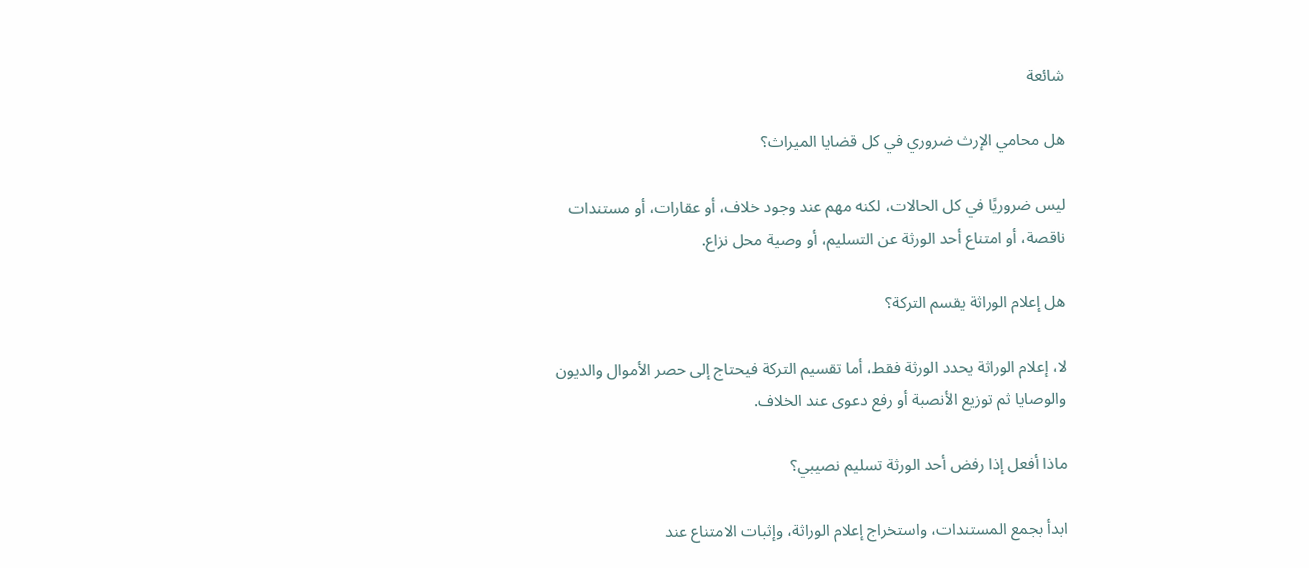شائعة

هل محامي الإرث ضروري في كل قضايا الميراث؟

ليس ضروريًا في كل الحالات، لكنه مهم عند وجود خلاف، أو عقارات، أو مستندات ناقصة، أو امتناع أحد الورثة عن التسليم، أو وصية محل نزاع.

هل إعلام الوراثة يقسم التركة؟

لا، إعلام الوراثة يحدد الورثة فقط، أما تقسيم التركة فيحتاج إلى حصر الأموال والديون والوصايا ثم توزيع الأنصبة أو رفع دعوى عند الخلاف.

ماذا أفعل إذا رفض أحد الورثة تسليم نصيبي؟

ابدأ بجمع المستندات، واستخراج إعلام الوراثة، وإثبات الامتناع عند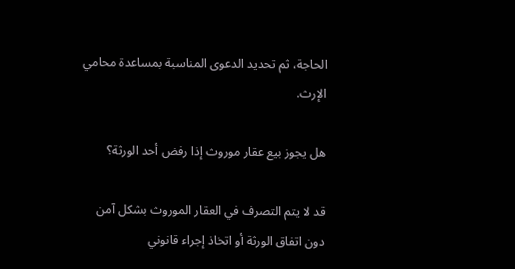الحاجة، ثم تحديد الدعوى المناسبة بمساعدة محامي الإرث.

هل يجوز بيع عقار موروث إذا رفض أحد الورثة؟

قد لا يتم التصرف في العقار الموروث بشكل آمن دون اتفاق الورثة أو اتخاذ إجراء قانوني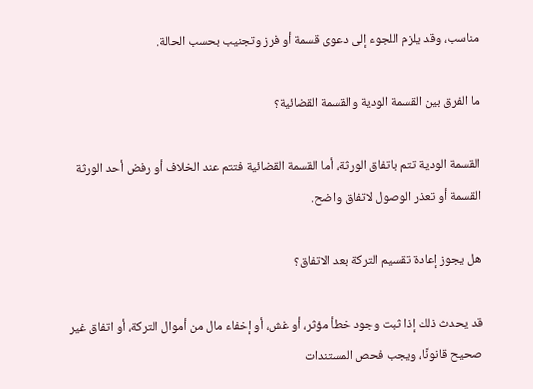مناسب، وقد يلزم اللجوء إلى دعوى قسمة أو فرز وتجنيب بحسب الحالة.

ما الفرق بين القسمة الودية والقسمة القضائية؟

القسمة الودية تتم باتفاق الورثة، أما القسمة القضائية فتتم عند الخلاف أو رفض أحد الورثة القسمة أو تعذر الوصول لاتفاق واضح.

هل يجوز إعادة تقسيم التركة بعد الاتفاق؟

قد يحدث ذلك إذا ثبت وجود خطأ مؤثر، أو غش، أو إخفاء مال من أموال التركة، أو اتفاق غير صحيح قانونًا، ويجب فحص المستندات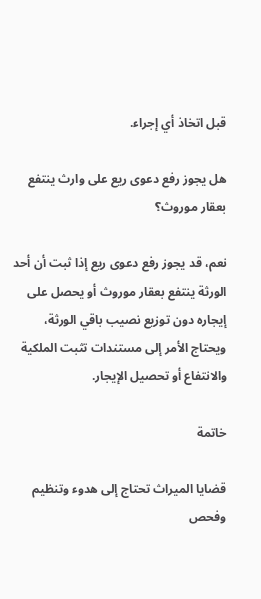قبل اتخاذ أي إجراء.

هل يجوز رفع دعوى ريع على وارث ينتفع بعقار موروث؟

نعم، قد يجوز رفع دعوى ريع إذا ثبت أن أحد الورثة ينتفع بعقار موروث أو يحصل على إيجاره دون توزيع نصيب باقي الورثة، ويحتاج الأمر إلى مستندات تثبت الملكية والانتفاع أو تحصيل الإيجار.

خاتمة

قضايا الميراث تحتاج إلى هدوء وتنظيم وفحص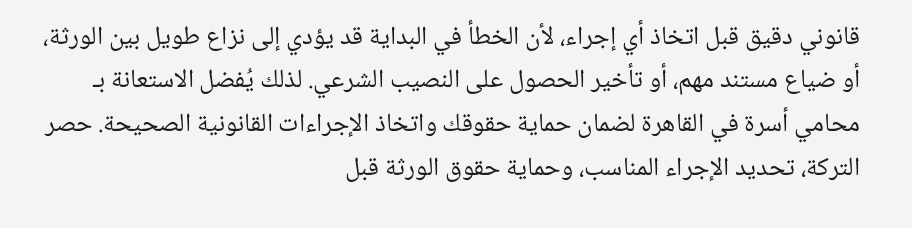قانوني دقيق قبل اتخاذ أي إجراء، لأن الخطأ في البداية قد يؤدي إلى نزاع طويل بين الورثة، أو ضياع مستند مهم، أو تأخير الحصول على النصيب الشرعي. لذلك يُفضل الاستعانة بـ محامي أسرة في القاهرة لضمان حماية حقوقك واتخاذ الإجراءات القانونية الصحيحة. حصر التركة، تحديد الإجراء المناسب، وحماية حقوق الورثة قبل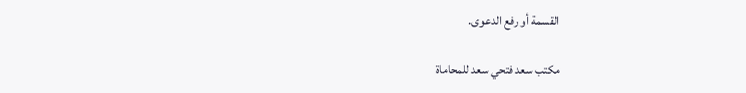القسمة أو رفع الدعوى.

مكتب سعد فتحي سعد للمحاماة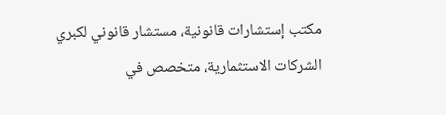مكتب إستشارات قانونية، مستشار قانوني لكبري الشركات الاستثمارية، متخصص في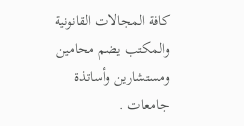كافة المجالات القانونية والمكتب يضم محامين ومستشارين وأساتذة جامعات .